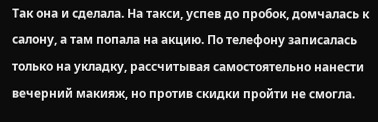Так она и сделала. На такси, успев до пробок, домчалась к салону, а там попала на акцию. По телефону записалась только на укладку, рассчитывая самостоятельно нанести вечерний макияж, но против скидки пройти не смогла.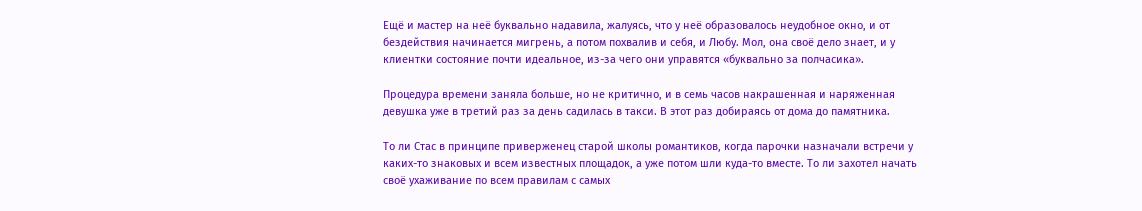Ещё и мастер на неё буквально надавила, жалуясь, что у неё образовалось неудобное окно, и от бездействия начинается мигрень, а потом похвалив и себя, и Любу. Мол, она своё дело знает, и у клиентки состояние почти идеальное, из-за чего они управятся «буквально за полчасика».

Процедура времени заняла больше, но не критично, и в семь часов накрашенная и наряженная девушка уже в третий раз за день садилась в такси. В этот раз добираясь от дома до памятника.

То ли Стас в принципе приверженец старой школы романтиков, когда парочки назначали встречи у каких-то знаковых и всем известных площадок, а уже потом шли куда-то вместе. То ли захотел начать своё ухаживание по всем правилам с самых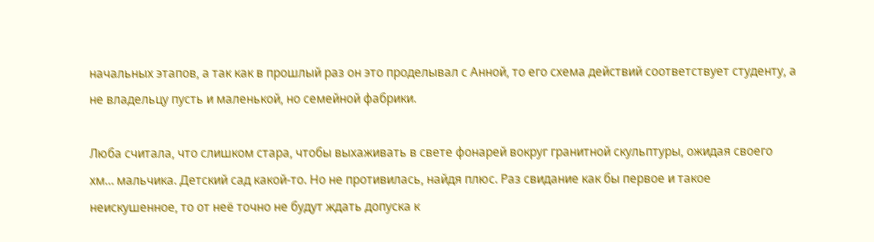начальных этапов, а так как в прошлый раз он это проделывал с Анной, то его схема действий соответствует студенту, а не владельцу пусть и маленькой, но семейной фабрики.

Люба считала, что слишком стара, чтобы выхаживать в свете фонарей вокруг гранитной скульптуры, ожидая своего хм… мальчика. Детский сад какой-то. Но не противилась, найдя плюс. Раз свидание как бы первое и такое неискушенное, то от неё точно не будут ждать допуска к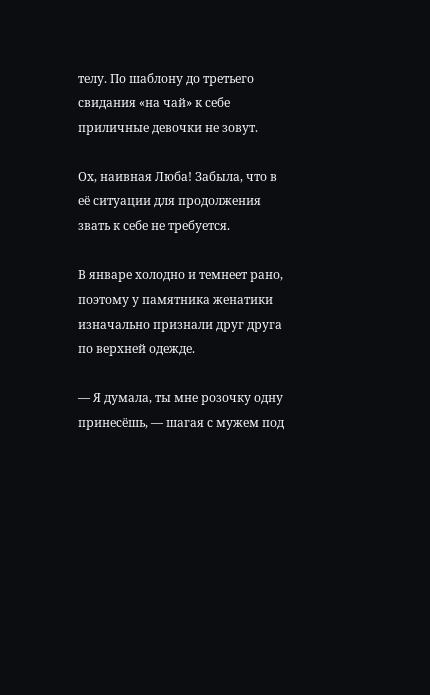телу. По шаблону до третьего свидания «на чай» к себе приличные девочки не зовут.

Ох, наивная Люба! Забыла, что в её ситуации для продолжения звать к себе не требуется.

В январе холодно и темнеет рано, поэтому у памятника женатики изначально признали друг друга по верхней одежде.

— Я думала, ты мне розочку одну принесёшь, — шагая с мужем под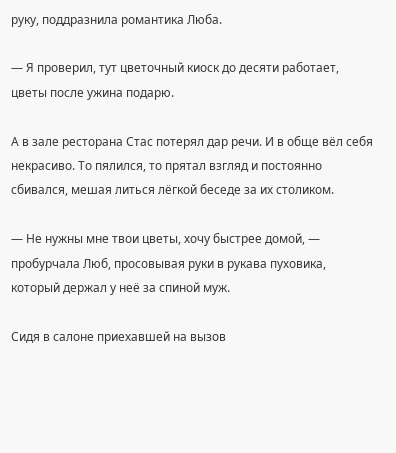руку, поддразнила романтика Люба.

— Я проверил, тут цветочный киоск до десяти работает, цветы после ужина подарю.

А в зале ресторана Стас потерял дар речи. И в обще вёл себя некрасиво. То пялился, то прятал взгляд и постоянно сбивался, мешая литься лёгкой беседе за их столиком.

— Не нужны мне твои цветы, хочу быстрее домой, — пробурчала Люб, просовывая руки в рукава пуховика, который держал у неё за спиной муж.

Сидя в салоне приехавшей на вызов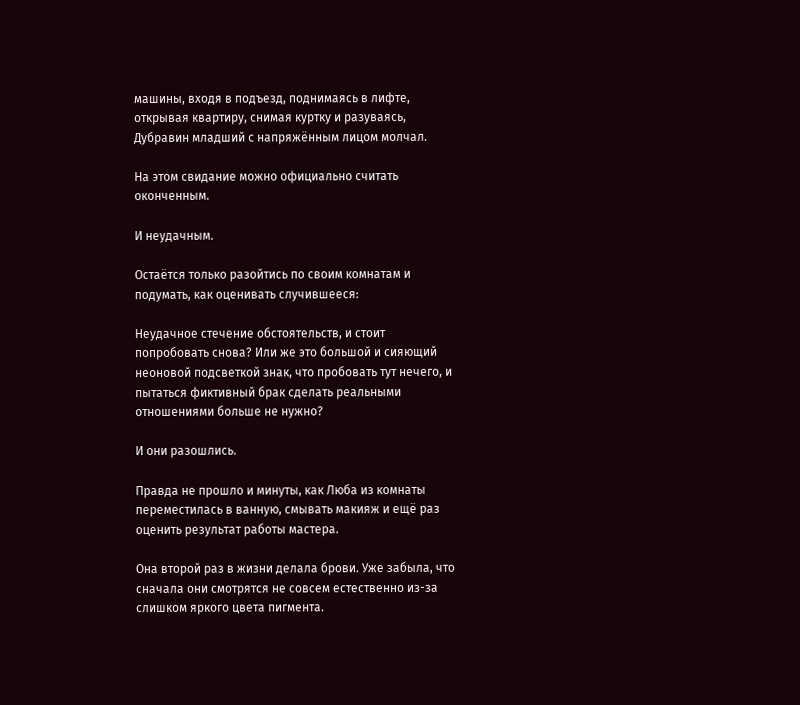машины, входя в подъезд, поднимаясь в лифте, открывая квартиру, снимая куртку и разуваясь, Дубравин младший с напряжённым лицом молчал.

На этом свидание можно официально считать оконченным.

И неудачным.

Остаётся только разойтись по своим комнатам и подумать, как оценивать случившееся:

Неудачное стечение обстоятельств, и стоит попробовать снова? Или же это большой и сияющий неоновой подсветкой знак, что пробовать тут нечего, и пытаться фиктивный брак сделать реальными отношениями больше не нужно?

И они разошлись.

Правда не прошло и минуты, как Люба из комнаты переместилась в ванную, смывать макияж и ещё раз оценить результат работы мастера.

Она второй раз в жизни делала брови. Уже забыла, что сначала они смотрятся не совсем естественно из-за слишком яркого цвета пигмента.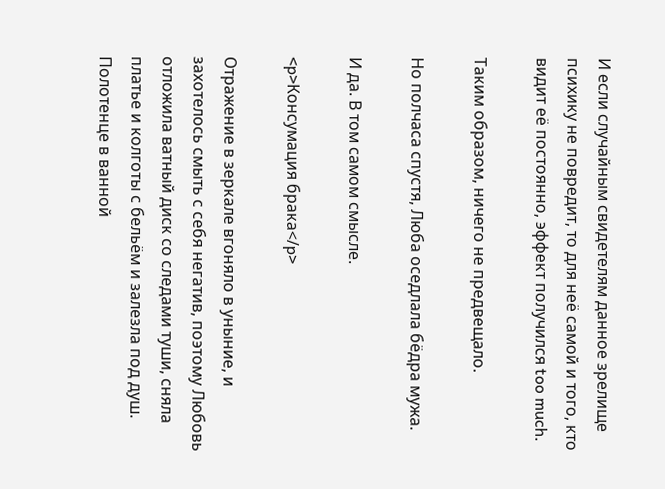И если случайным свидетелям данное зрелище психику не повредит, то для неё самой и того, кто видит её постоянно, эффект получился too much.

Таким образом, ничего не предвещало.

Но полчаса спустя, Люба оседлала бёдра мужа.

И да. В том самом смысле.

<p>Консумация брака</p>

Отражение в зеркале вгоняло в уныние, и захотелось смыть с себя негатив, поэтому Любовь отложила ватный диск со следами туши, сняла платье и колготы с бельём и залезла под душ. Полотенце в ванной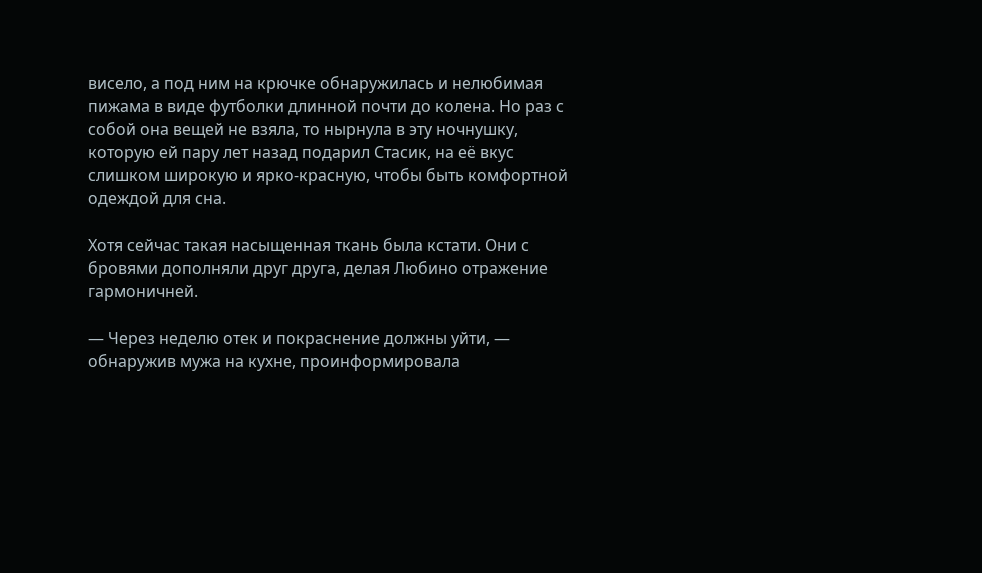висело, а под ним на крючке обнаружилась и нелюбимая пижама в виде футболки длинной почти до колена. Но раз с собой она вещей не взяла, то нырнула в эту ночнушку, которую ей пару лет назад подарил Стасик, на её вкус слишком широкую и ярко-красную, чтобы быть комфортной одеждой для сна.

Хотя сейчас такая насыщенная ткань была кстати. Они с бровями дополняли друг друга, делая Любино отражение гармоничней.

— Через неделю отек и покраснение должны уйти, — обнаружив мужа на кухне, проинформировала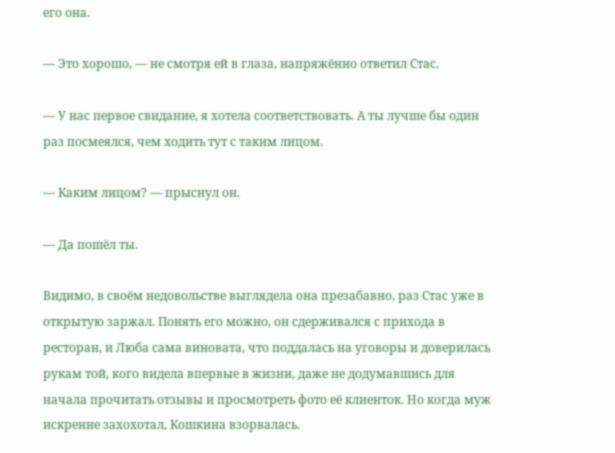его она.

— Это хорошо, — не смотря ей в глаза, напряжённо ответил Стас.

— У нас первое свидание, я хотела соответствовать. А ты лучше бы один раз посмеялся, чем ходить тут с таким лицом.

— Каким лицом? — прыснул он.

— Да пошёл ты.

Видимо, в своём недовольстве выглядела она презабавно, раз Стас уже в открытую заржал. Понять его можно, он сдерживался с прихода в ресторан, и Люба сама виновата, что поддалась на уговоры и доверилась рукам той, кого видела впервые в жизни, даже не додумавшись для начала прочитать отзывы и просмотреть фото её клиенток. Но когда муж искренне захохотал, Кошкина взорвалась.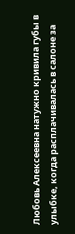Любовь Алексеевна натужно кривила губы в улыбке, когда расплачивалась в салоне за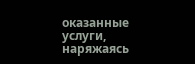оказанные услуги, наряжаясь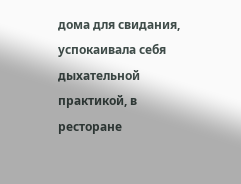дома для свидания, успокаивала себя дыхательной практикой, в ресторане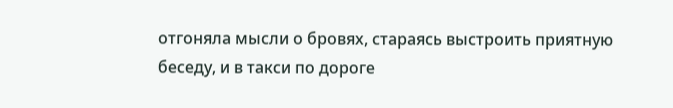отгоняла мысли о бровях, стараясь выстроить приятную беседу, и в такси по дороге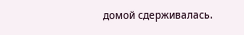домой сдерживалась.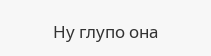Ну глупо она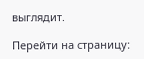выглядит.

Перейти на страницу: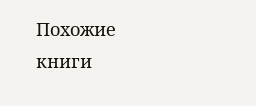Похожие книги